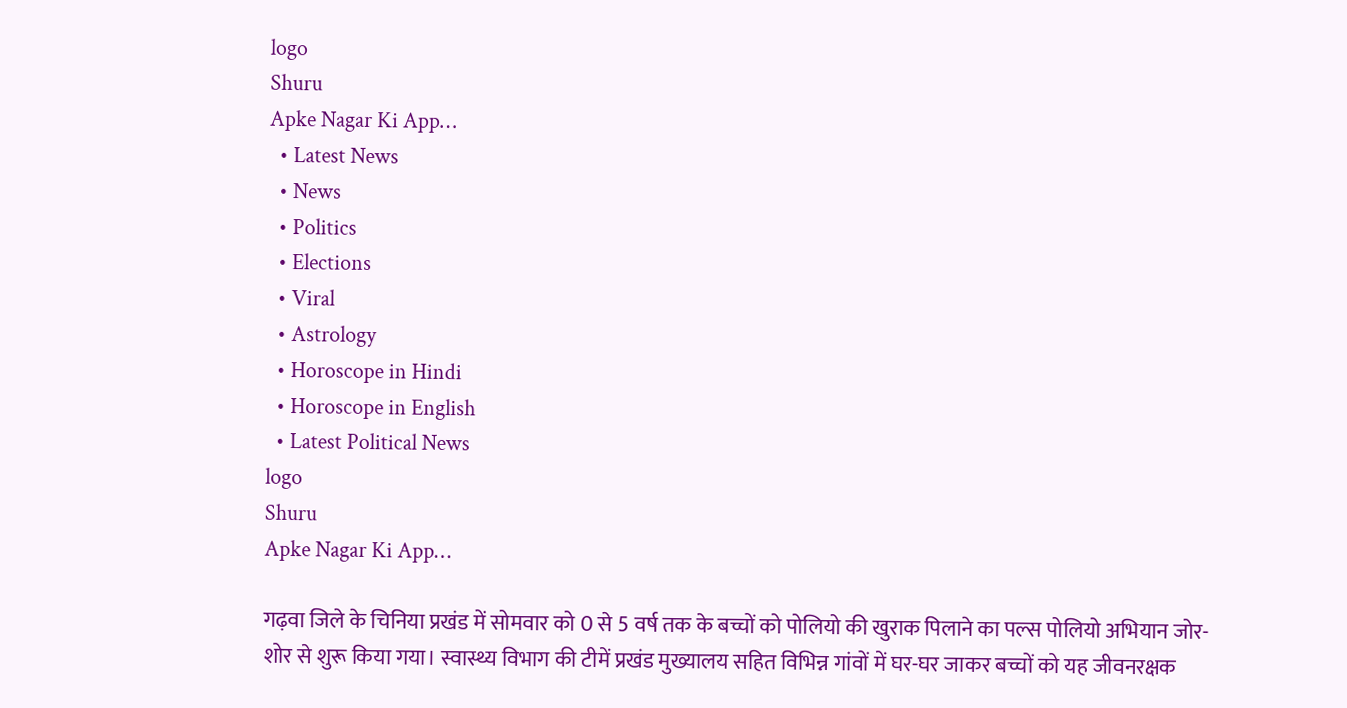logo
Shuru
Apke Nagar Ki App…
  • Latest News
  • News
  • Politics
  • Elections
  • Viral
  • Astrology
  • Horoscope in Hindi
  • Horoscope in English
  • Latest Political News
logo
Shuru
Apke Nagar Ki App…

गढ़वा जिले के चिनिया प्रखंड में सोमवार को 0 से 5 वर्ष तक के बच्चों को पोलियो की खुराक पिलाने का पल्स पोलियो अभियान जोर-शोर से शुरू किया गया। स्वास्थ्य विभाग की टीमें प्रखंड मुख्यालय सहित विभिन्न गांवों में घर-घर जाकर बच्चों को यह जीवनरक्षक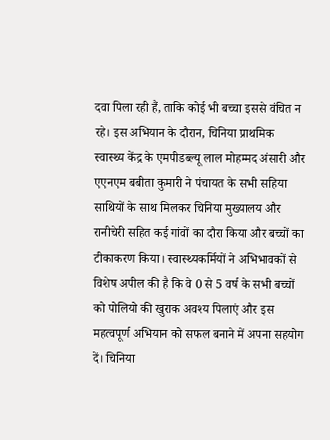दवा पिला रही हैं, ताकि कोई भी बच्चा इससे वंचित न रहे। इस अभियान के दौरान, चिनिया प्राथमिक स्वास्थ्य केंद्र के एमपीडब्ल्यू लाल मोहम्मद अंसारी और एएनएम बबीता कुमारी ने पंचायत के सभी सहिया साथियों के साथ मिलकर चिनिया मुख्यालय और रानीचेरी सहित कई गांवों का दौरा किया और बच्चों का टीकाकरण किया। स्वास्थ्यकर्मियों ने अभिभावकों से विशेष अपील की है कि वे 0 से 5 वर्ष के सभी बच्चों को पोलियो की खुराक अवश्य पिलाएं और इस महत्वपूर्ण अभियान को सफल बनाने में अपना सहयोग दें। चिनिया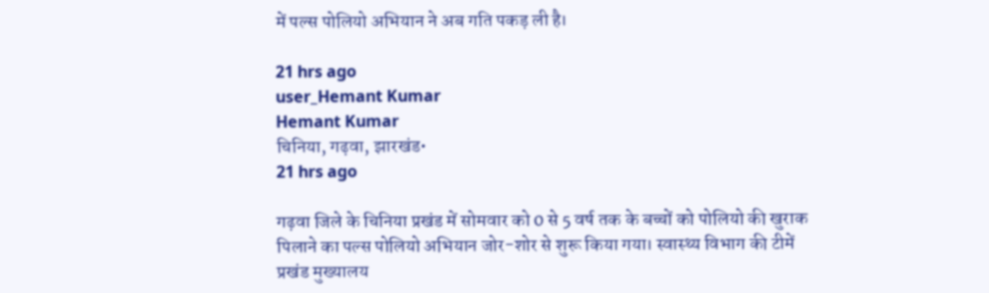में पल्स पोलियो अभियान ने अब गति पकड़ ली है।

21 hrs ago
user_Hemant Kumar
Hemant Kumar
चिनिया, गढ़वा, झारखंड•
21 hrs ago

गढ़वा जिले के चिनिया प्रखंड में सोमवार को 0 से 5 वर्ष तक के बच्चों को पोलियो की खुराक पिलाने का पल्स पोलियो अभियान जोर-शोर से शुरू किया गया। स्वास्थ्य विभाग की टीमें प्रखंड मुख्यालय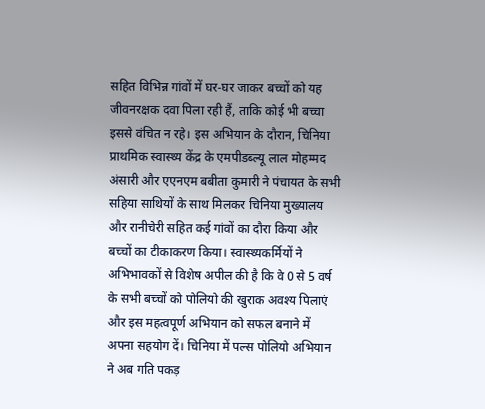सहित विभिन्न गांवों में घर-घर जाकर बच्चों को यह जीवनरक्षक दवा पिला रही हैं, ताकि कोई भी बच्चा इससे वंचित न रहे। इस अभियान के दौरान, चिनिया प्राथमिक स्वास्थ्य केंद्र के एमपीडब्ल्यू लाल मोहम्मद अंसारी और एएनएम बबीता कुमारी ने पंचायत के सभी सहिया साथियों के साथ मिलकर चिनिया मुख्यालय और रानीचेरी सहित कई गांवों का दौरा किया और बच्चों का टीकाकरण किया। स्वास्थ्यकर्मियों ने अभिभावकों से विशेष अपील की है कि वे 0 से 5 वर्ष के सभी बच्चों को पोलियो की खुराक अवश्य पिलाएं और इस महत्वपूर्ण अभियान को सफल बनाने में अपना सहयोग दें। चिनिया में पल्स पोलियो अभियान ने अब गति पकड़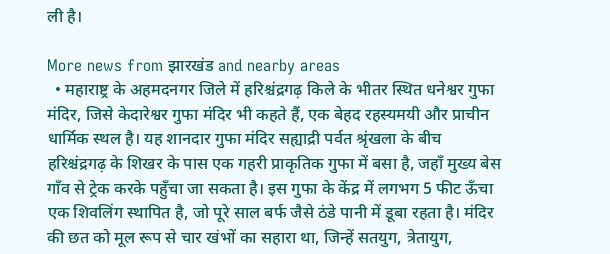ली है।

More news from झारखंड and nearby areas
  • महाराष्ट्र के अहमदनगर जिले में हरिश्चंद्रगढ़ किले के भीतर स्थित धनेश्वर गुफा मंदिर, जिसे केदारेश्वर गुफा मंदिर भी कहते हैं, एक बेहद रहस्यमयी और प्राचीन धार्मिक स्थल है। यह शानदार गुफा मंदिर सह्याद्री पर्वत श्रृंखला के बीच हरिश्चंद्रगढ़ के शिखर के पास एक गहरी प्राकृतिक गुफा में बसा है, जहाँ मुख्य बेस गाँव से ट्रेक करके पहुँचा जा सकता है। इस गुफा के केंद्र में लगभग 5 फीट ऊँचा एक शिवलिंग स्थापित है, जो पूरे साल बर्फ जैसे ठंडे पानी में डूबा रहता है। मंदिर की छत को मूल रूप से चार खंभों का सहारा था, जिन्हें सतयुग, त्रेतायुग,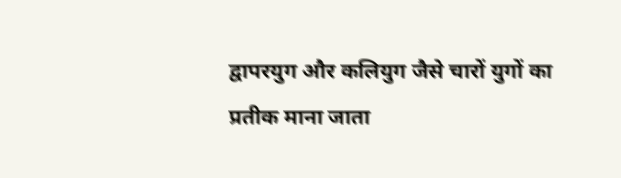द्वापरयुग और कलियुग जैसे चारों युगों का प्रतीक माना जाता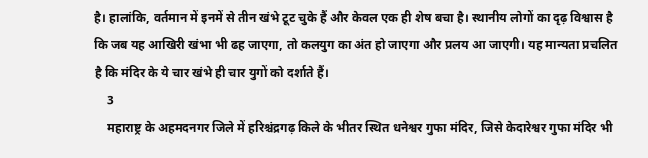है। हालांकि, वर्तमान में इनमें से तीन खंभे टूट चुके हैं और केवल एक ही शेष बचा है। स्थानीय लोगों का दृढ़ विश्वास है कि जब यह आखिरी खंभा भी ढह जाएगा, तो कलयुग का अंत हो जाएगा और प्रलय आ जाएगी। यह मान्यता प्रचलित है कि मंदिर के ये चार खंभे ही चार युगों को दर्शाते हैं।
    3
    महाराष्ट्र के अहमदनगर जिले में हरिश्चंद्रगढ़ किले के भीतर स्थित धनेश्वर गुफा मंदिर, जिसे केदारेश्वर गुफा मंदिर भी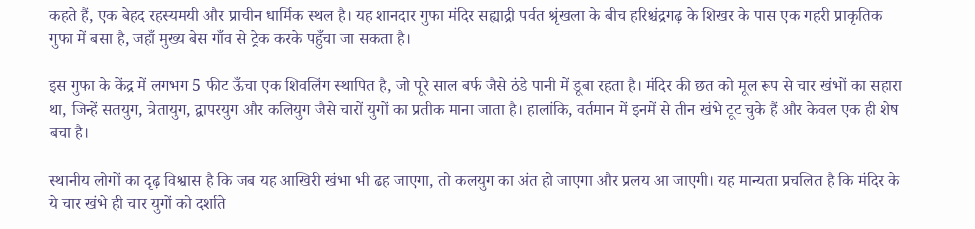कहते हैं, एक बेहद रहस्यमयी और प्राचीन धार्मिक स्थल है। यह शानदार गुफा मंदिर सह्याद्री पर्वत श्रृंखला के बीच हरिश्चंद्रगढ़ के शिखर के पास एक गहरी प्राकृतिक गुफा में बसा है, जहाँ मुख्य बेस गाँव से ट्रेक करके पहुँचा जा सकता है।

इस गुफा के केंद्र में लगभग 5 फीट ऊँचा एक शिवलिंग स्थापित है, जो पूरे साल बर्फ जैसे ठंडे पानी में डूबा रहता है। मंदिर की छत को मूल रूप से चार खंभों का सहारा था, जिन्हें सतयुग, त्रेतायुग, द्वापरयुग और कलियुग जैसे चारों युगों का प्रतीक माना जाता है। हालांकि, वर्तमान में इनमें से तीन खंभे टूट चुके हैं और केवल एक ही शेष बचा है।

स्थानीय लोगों का दृढ़ विश्वास है कि जब यह आखिरी खंभा भी ढह जाएगा, तो कलयुग का अंत हो जाएगा और प्रलय आ जाएगी। यह मान्यता प्रचलित है कि मंदिर के ये चार खंभे ही चार युगों को दर्शाते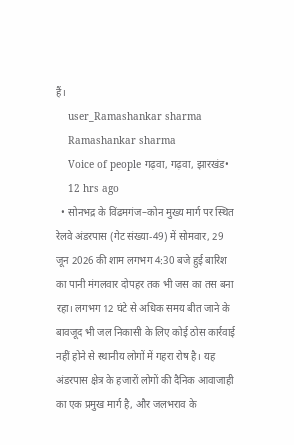हैं।
    user_Ramashankar sharma
    Ramashankar sharma
    Voice of people गढ़वा, गढ़वा, झारखंड•
    12 hrs ago
  • सोनभद्र के विंढमगंज–कोन मुख्य मार्ग पर स्थित रेलवे अंडरपास (गेट संख्या-49) में सोमवार, 29 जून 2026 की शाम लगभग 4:30 बजे हुई बारिश का पानी मंगलवार दोपहर तक भी जस का तस बना रहा। लगभग 12 घंटे से अधिक समय बीत जाने के बावजूद भी जल निकासी के लिए कोई ठोस कार्रवाई नहीं होने से स्थानीय लोगों में गहरा रोष है। यह अंडरपास क्षेत्र के हजारों लोगों की दैनिक आवाजाही का एक प्रमुख मार्ग है, और जलभराव के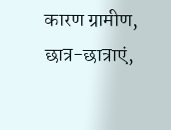कारण ग्रामीण, छात्र-छात्राएं,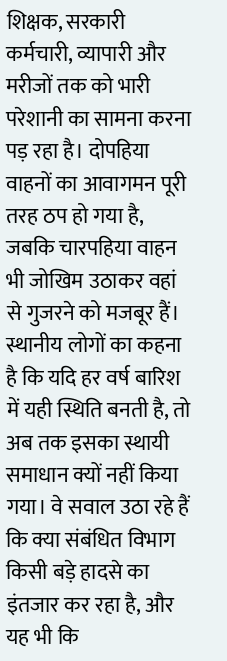शिक्षक, सरकारी कर्मचारी, व्यापारी और मरीजों तक को भारी परेशानी का सामना करना पड़ रहा है। दोपहिया वाहनों का आवागमन पूरी तरह ठप हो गया है, जबकि चारपहिया वाहन भी जोखिम उठाकर वहां से गुजरने को मजबूर हैं। स्थानीय लोगों का कहना है कि यदि हर वर्ष बारिश में यही स्थिति बनती है, तो अब तक इसका स्थायी समाधान क्यों नहीं किया गया। वे सवाल उठा रहे हैं कि क्या संबंधित विभाग किसी बड़े हादसे का इंतजार कर रहा है, और यह भी कि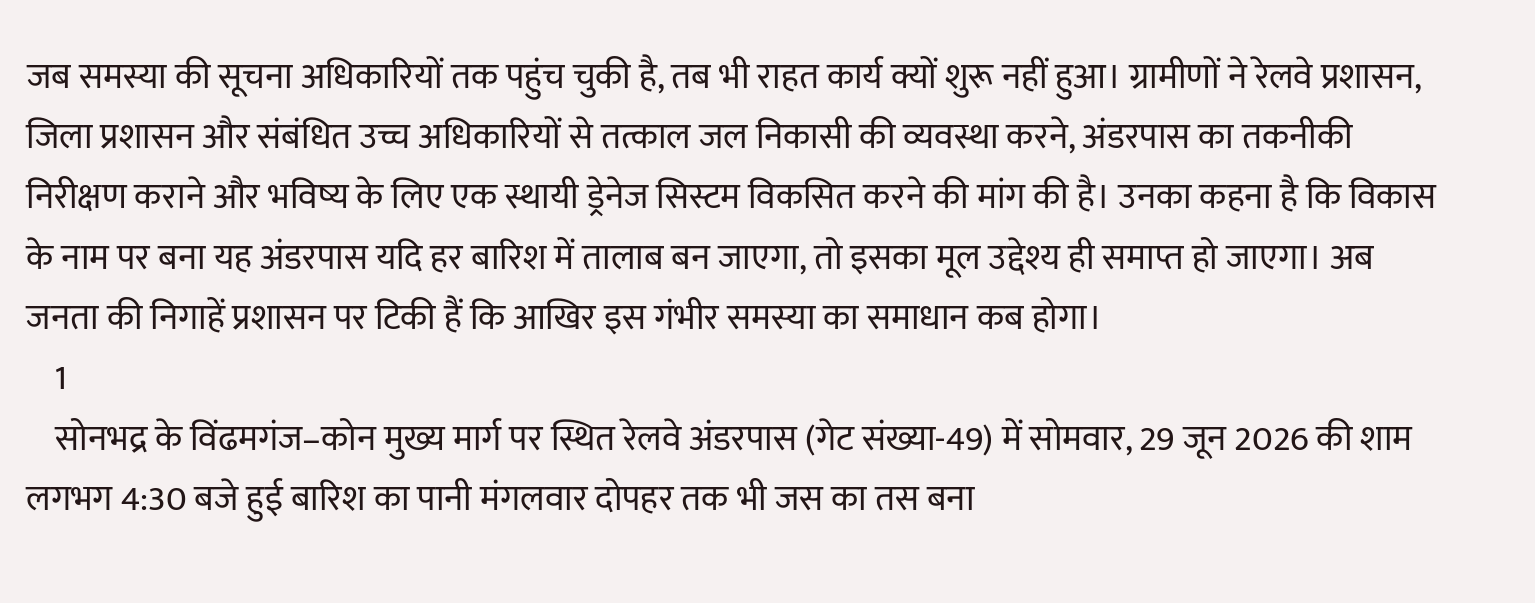जब समस्या की सूचना अधिकारियों तक पहुंच चुकी है, तब भी राहत कार्य क्यों शुरू नहीं हुआ। ग्रामीणों ने रेलवे प्रशासन, जिला प्रशासन और संबंधित उच्च अधिकारियों से तत्काल जल निकासी की व्यवस्था करने, अंडरपास का तकनीकी निरीक्षण कराने और भविष्य के लिए एक स्थायी ड्रेनेज सिस्टम विकसित करने की मांग की है। उनका कहना है कि विकास के नाम पर बना यह अंडरपास यदि हर बारिश में तालाब बन जाएगा, तो इसका मूल उद्देश्य ही समाप्त हो जाएगा। अब जनता की निगाहें प्रशासन पर टिकी हैं कि आखिर इस गंभीर समस्या का समाधान कब होगा।
    1
    सोनभद्र के विंढमगंज–कोन मुख्य मार्ग पर स्थित रेलवे अंडरपास (गेट संख्या-49) में सोमवार, 29 जून 2026 की शाम लगभग 4:30 बजे हुई बारिश का पानी मंगलवार दोपहर तक भी जस का तस बना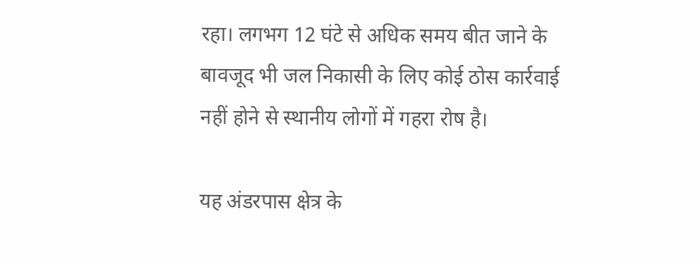रहा। लगभग 12 घंटे से अधिक समय बीत जाने के बावजूद भी जल निकासी के लिए कोई ठोस कार्रवाई नहीं होने से स्थानीय लोगों में गहरा रोष है।

यह अंडरपास क्षेत्र के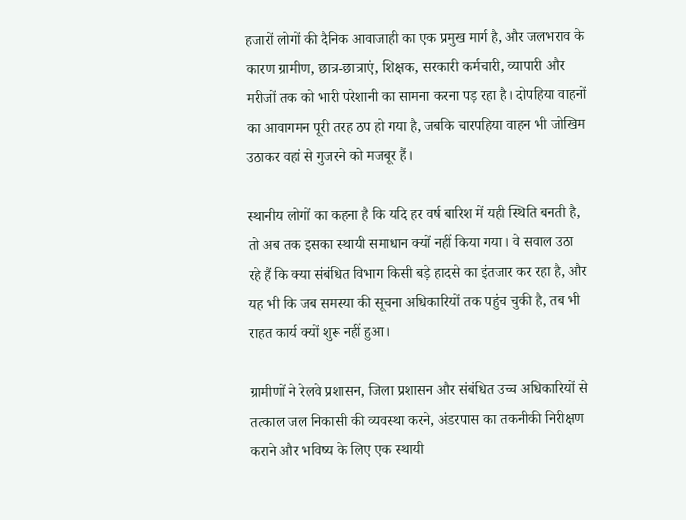हजारों लोगों की दैनिक आवाजाही का एक प्रमुख मार्ग है, और जलभराव के कारण ग्रामीण, छात्र-छात्राएं, शिक्षक, सरकारी कर्मचारी, व्यापारी और मरीजों तक को भारी परेशानी का सामना करना पड़ रहा है। दोपहिया वाहनों का आवागमन पूरी तरह ठप हो गया है, जबकि चारपहिया वाहन भी जोखिम उठाकर वहां से गुजरने को मजबूर हैं।

स्थानीय लोगों का कहना है कि यदि हर वर्ष बारिश में यही स्थिति बनती है, तो अब तक इसका स्थायी समाधान क्यों नहीं किया गया। वे सवाल उठा रहे हैं कि क्या संबंधित विभाग किसी बड़े हादसे का इंतजार कर रहा है, और यह भी कि जब समस्या की सूचना अधिकारियों तक पहुंच चुकी है, तब भी राहत कार्य क्यों शुरू नहीं हुआ।

ग्रामीणों ने रेलवे प्रशासन, जिला प्रशासन और संबंधित उच्च अधिकारियों से तत्काल जल निकासी की व्यवस्था करने, अंडरपास का तकनीकी निरीक्षण कराने और भविष्य के लिए एक स्थायी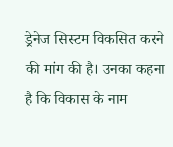ड्रेनेज सिस्टम विकसित करने की मांग की है। उनका कहना है कि विकास के नाम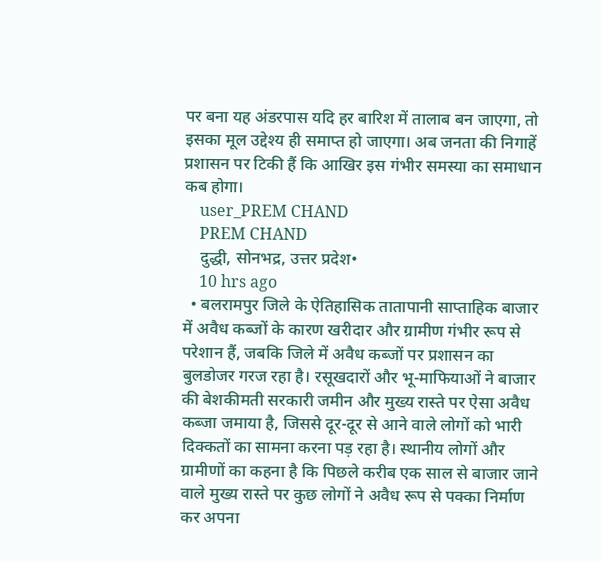पर बना यह अंडरपास यदि हर बारिश में तालाब बन जाएगा, तो इसका मूल उद्देश्य ही समाप्त हो जाएगा। अब जनता की निगाहें प्रशासन पर टिकी हैं कि आखिर इस गंभीर समस्या का समाधान कब होगा।
    user_PREM CHAND
    PREM CHAND
    दुद्धी, सोनभद्र, उत्तर प्रदेश•
    10 hrs ago
  • बलरामपुर जिले के ऐतिहासिक तातापानी साप्ताहिक बाजार में अवैध कब्जों के कारण खरीदार और ग्रामीण गंभीर रूप से परेशान हैं, जबकि जिले में अवैध कब्जों पर प्रशासन का बुलडोजर गरज रहा है। रसूखदारों और भू-माफियाओं ने बाजार की बेशकीमती सरकारी जमीन और मुख्य रास्ते पर ऐसा अवैध कब्जा जमाया है, जिससे दूर-दूर से आने वाले लोगों को भारी दिक्कतों का सामना करना पड़ रहा है। स्थानीय लोगों और ग्रामीणों का कहना है कि पिछले करीब एक साल से बाजार जाने वाले मुख्य रास्ते पर कुछ लोगों ने अवैध रूप से पक्का निर्माण कर अपना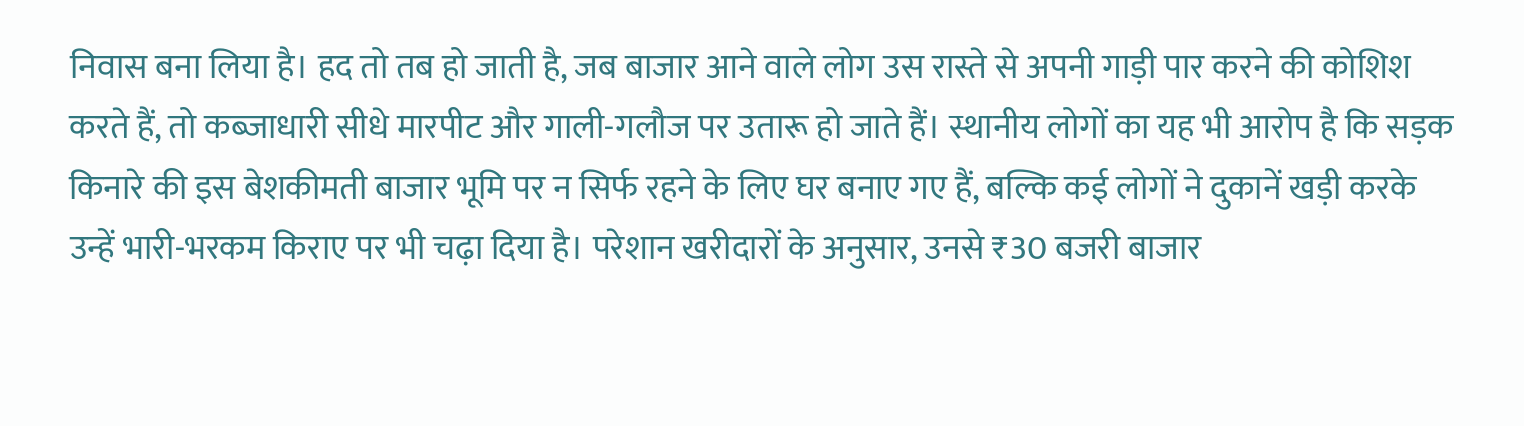निवास बना लिया है। हद तो तब हो जाती है, जब बाजार आने वाले लोग उस रास्ते से अपनी गाड़ी पार करने की कोशिश करते हैं, तो कब्जाधारी सीधे मारपीट और गाली-गलौज पर उतारू हो जाते हैं। स्थानीय लोगों का यह भी आरोप है कि सड़क किनारे की इस बेशकीमती बाजार भूमि पर न सिर्फ रहने के लिए घर बनाए गए हैं, बल्कि कई लोगों ने दुकानें खड़ी करके उन्हें भारी-भरकम किराए पर भी चढ़ा दिया है। परेशान खरीदारों के अनुसार, उनसे ₹30 बजरी बाजार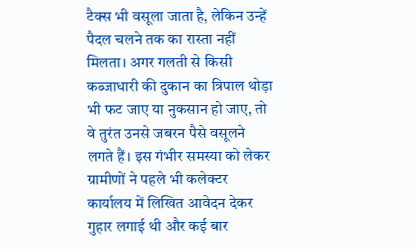टैक्स भी वसूला जाता है, लेकिन उन्हें पैदल चलने तक का रास्ता नहीं मिलता। अगर गलती से किसी कब्जाधारी की दुकान का त्रिपाल थोड़ा भी फट जाए या नुकसान हो जाए, तो वे तुरंत उनसे जबरन पैसे वसूलने लगते हैं। इस गंभीर समस्या को लेकर ग्रामीणों ने पहले भी कलेक्टर कार्यालय में लिखित आवेदन देकर गुहार लगाई थी और कई बार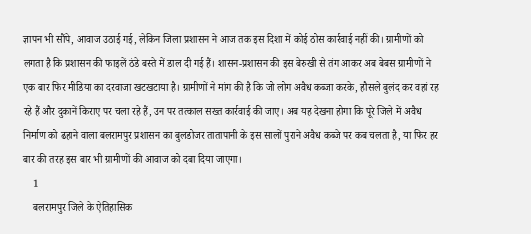ज्ञापन भी सौंपे, आवाज उठाई गई, लेकिन जिला प्रशासन ने आज तक इस दिशा में कोई ठोस कार्रवाई नहीं की। ग्रामीणों को लगता है कि प्रशासन की फाइलें ठंडे बस्ते में डाल दी गई हैं। शासन-प्रशासन की इस बेरुखी से तंग आकर अब बेबस ग्रामीणों ने एक बार फिर मीडिया का दरवाजा खटखटाया है। ग्रामीणों ने मांग की है कि जो लोग अवैध कब्जा करके, हौसले बुलंद कर वहां रह रहे हैं और दुकानें किराए पर चला रहे हैं, उन पर तत्काल सख्त कार्रवाई की जाए। अब यह देखना होगा कि पूरे जिले में अवैध निर्माण को ढहाने वाला बलरामपुर प्रशासन का बुलडोजर तातापानी के इस सालों पुराने अवैध कब्जे पर कब चलता है, या फिर हर बार की तरह इस बार भी ग्रामीणों की आवाज को दबा दिया जाएगा।
    1
    बलरामपुर जिले के ऐतिहासिक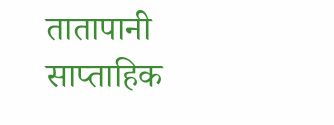तातापानी साप्ताहिक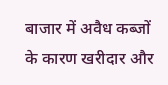बाजार में अवैध कब्जों के कारण खरीदार और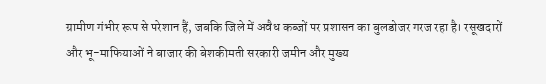ग्रामीण गंभीर रूप से परेशान हैं, जबकि जिले में अवैध कब्जों पर प्रशासन का बुलडोजर गरज रहा है। रसूखदारों और भू-माफियाओं ने बाजार की बेशकीमती सरकारी जमीन और मुख्य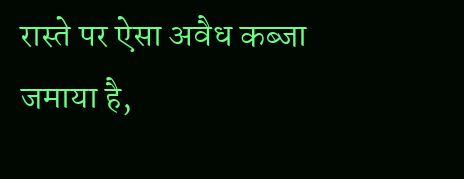रास्ते पर ऐसा अवैध कब्जा जमाया है,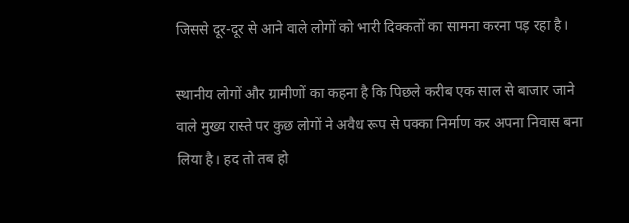जिससे दूर-दूर से आने वाले लोगों को भारी दिक्कतों का सामना करना पड़ रहा है।

स्थानीय लोगों और ग्रामीणों का कहना है कि पिछले करीब एक साल से बाजार जाने वाले मुख्य रास्ते पर कुछ लोगों ने अवैध रूप से पक्का निर्माण कर अपना निवास बना लिया है। हद तो तब हो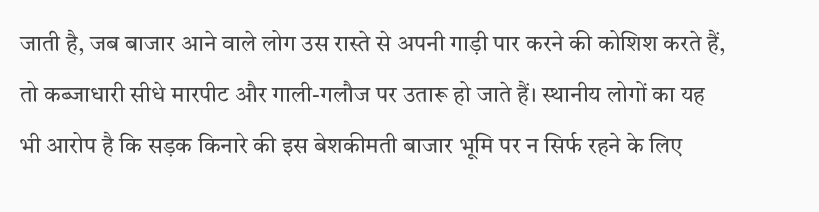जाती है, जब बाजार आने वाले लोग उस रास्ते से अपनी गाड़ी पार करने की कोशिश करते हैं, तो कब्जाधारी सीधे मारपीट और गाली-गलौज पर उतारू हो जाते हैं। स्थानीय लोगों का यह भी आरोप है कि सड़क किनारे की इस बेशकीमती बाजार भूमि पर न सिर्फ रहने के लिए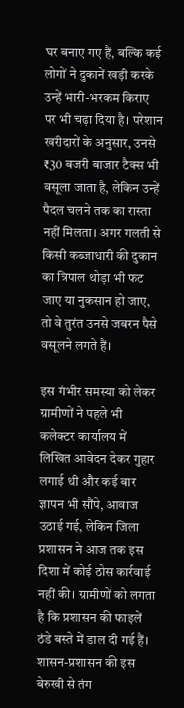घर बनाए गए हैं, बल्कि कई लोगों ने दुकानें खड़ी करके उन्हें भारी-भरकम किराए पर भी चढ़ा दिया है। परेशान खरीदारों के अनुसार, उनसे ₹30 बजरी बाजार टैक्स भी वसूला जाता है, लेकिन उन्हें पैदल चलने तक का रास्ता नहीं मिलता। अगर गलती से किसी कब्जाधारी की दुकान का त्रिपाल थोड़ा भी फट जाए या नुकसान हो जाए, तो वे तुरंत उनसे जबरन पैसे वसूलने लगते हैं।

इस गंभीर समस्या को लेकर ग्रामीणों ने पहले भी कलेक्टर कार्यालय में लिखित आवेदन देकर गुहार लगाई थी और कई बार ज्ञापन भी सौंपे, आवाज उठाई गई, लेकिन जिला प्रशासन ने आज तक इस दिशा में कोई ठोस कार्रवाई नहीं की। ग्रामीणों को लगता है कि प्रशासन की फाइलें ठंडे बस्ते में डाल दी गई हैं। शासन-प्रशासन की इस बेरुखी से तंग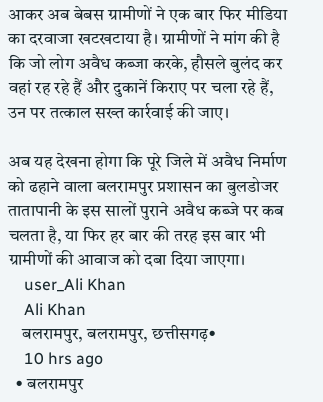आकर अब बेबस ग्रामीणों ने एक बार फिर मीडिया का दरवाजा खटखटाया है। ग्रामीणों ने मांग की है कि जो लोग अवैध कब्जा करके, हौसले बुलंद कर वहां रह रहे हैं और दुकानें किराए पर चला रहे हैं, उन पर तत्काल सख्त कार्रवाई की जाए।

अब यह देखना होगा कि पूरे जिले में अवैध निर्माण को ढहाने वाला बलरामपुर प्रशासन का बुलडोजर तातापानी के इस सालों पुराने अवैध कब्जे पर कब चलता है, या फिर हर बार की तरह इस बार भी ग्रामीणों की आवाज को दबा दिया जाएगा।
    user_Ali Khan
    Ali Khan
    बलरामपुर, बलरामपुर, छत्तीसगढ़•
    10 hrs ago
  • बलरामपुर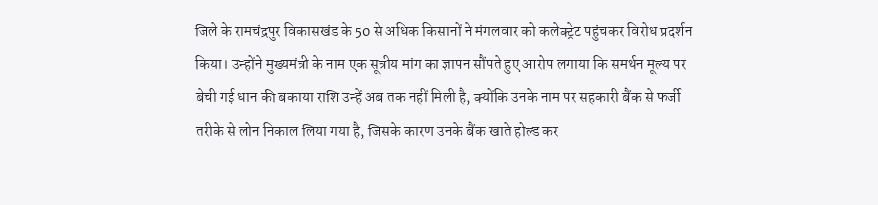जिले के रामचंद्रपुर विकासखंड के 50 से अधिक किसानों ने मंगलवार को कलेक्ट्रेट पहुंचकर विरोध प्रदर्शन किया। उन्होंने मुख्यमंत्री के नाम एक सूत्रीय मांग का ज्ञापन सौंपते हुए आरोप लगाया कि समर्थन मूल्य पर बेची गई धान की बकाया राशि उन्हें अब तक नहीं मिली है, क्योंकि उनके नाम पर सहकारी बैंक से फर्जी तरीके से लोन निकाल लिया गया है, जिसके कारण उनके बैंक खाते होल्ड कर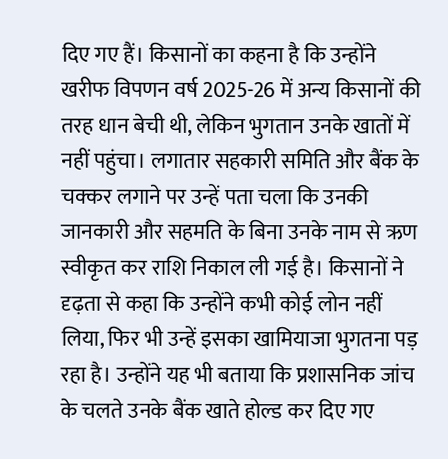दिए गए हैं। किसानों का कहना है कि उन्होंने खरीफ विपणन वर्ष 2025-26 में अन्य किसानों की तरह धान बेची थी, लेकिन भुगतान उनके खातों में नहीं पहुंचा। लगातार सहकारी समिति और बैंक के चक्कर लगाने पर उन्हें पता चला कि उनकी जानकारी और सहमति के बिना उनके नाम से ऋण स्वीकृत कर राशि निकाल ली गई है। किसानों ने दृढ़ता से कहा कि उन्होंने कभी कोई लोन नहीं लिया, फिर भी उन्हें इसका खामियाजा भुगतना पड़ रहा है। उन्होंने यह भी बताया कि प्रशासनिक जांच के चलते उनके बैंक खाते होल्ड कर दिए गए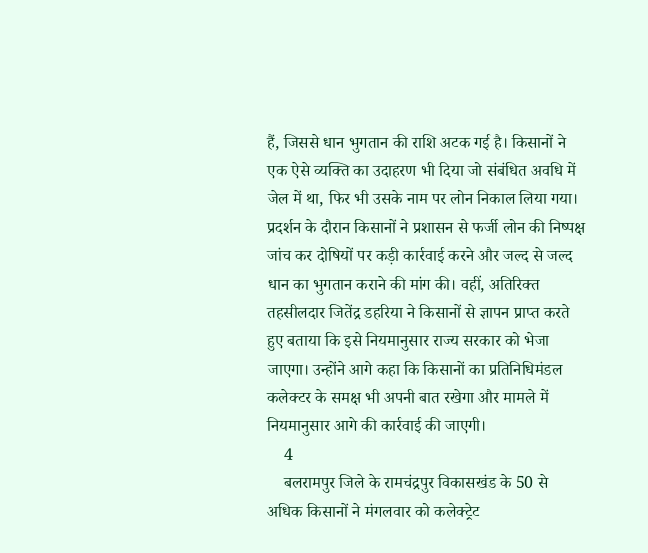हैं, जिससे धान भुगतान की राशि अटक गई है। किसानों ने एक ऐसे व्यक्ति का उदाहरण भी दिया जो संबंधित अवधि में जेल में था, फिर भी उसके नाम पर लोन निकाल लिया गया। प्रदर्शन के दौरान किसानों ने प्रशासन से फर्जी लोन की निष्पक्ष जांच कर दोषियों पर कड़ी कार्रवाई करने और जल्द से जल्द धान का भुगतान कराने की मांग की। वहीं, अतिरिक्त तहसीलदार जितेंद्र डहरिया ने किसानों से ज्ञापन प्राप्त करते हुए बताया कि इसे नियमानुसार राज्य सरकार को भेजा जाएगा। उन्होंने आगे कहा कि किसानों का प्रतिनिधिमंडल कलेक्टर के समक्ष भी अपनी बात रखेगा और मामले में नियमानुसार आगे की कार्रवाई की जाएगी।
    4
    बलरामपुर जिले के रामचंद्रपुर विकासखंड के 50 से अधिक किसानों ने मंगलवार को कलेक्ट्रेट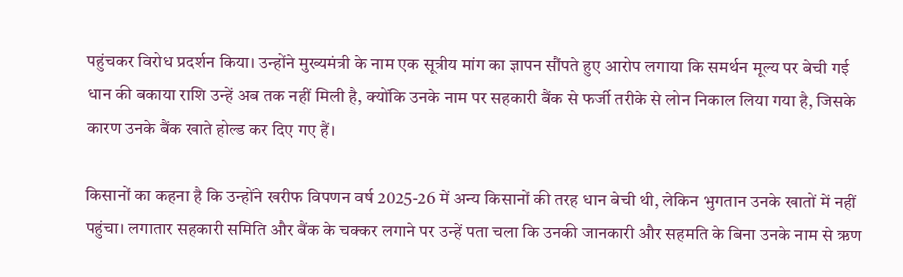पहुंचकर विरोध प्रदर्शन किया। उन्होंने मुख्यमंत्री के नाम एक सूत्रीय मांग का ज्ञापन सौंपते हुए आरोप लगाया कि समर्थन मूल्य पर बेची गई धान की बकाया राशि उन्हें अब तक नहीं मिली है, क्योंकि उनके नाम पर सहकारी बैंक से फर्जी तरीके से लोन निकाल लिया गया है, जिसके कारण उनके बैंक खाते होल्ड कर दिए गए हैं।

किसानों का कहना है कि उन्होंने खरीफ विपणन वर्ष 2025-26 में अन्य किसानों की तरह धान बेची थी, लेकिन भुगतान उनके खातों में नहीं पहुंचा। लगातार सहकारी समिति और बैंक के चक्कर लगाने पर उन्हें पता चला कि उनकी जानकारी और सहमति के बिना उनके नाम से ऋण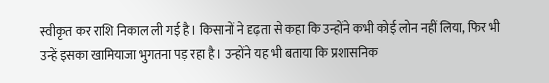स्वीकृत कर राशि निकाल ली गई है। किसानों ने दृढ़ता से कहा कि उन्होंने कभी कोई लोन नहीं लिया, फिर भी उन्हें इसका खामियाजा भुगतना पड़ रहा है। उन्होंने यह भी बताया कि प्रशासनिक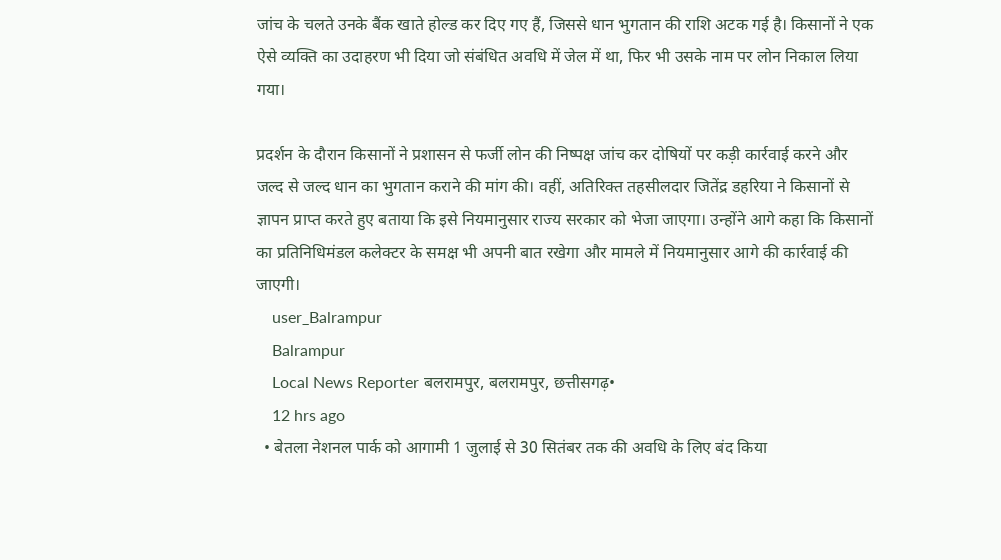जांच के चलते उनके बैंक खाते होल्ड कर दिए गए हैं, जिससे धान भुगतान की राशि अटक गई है। किसानों ने एक ऐसे व्यक्ति का उदाहरण भी दिया जो संबंधित अवधि में जेल में था, फिर भी उसके नाम पर लोन निकाल लिया गया।

प्रदर्शन के दौरान किसानों ने प्रशासन से फर्जी लोन की निष्पक्ष जांच कर दोषियों पर कड़ी कार्रवाई करने और जल्द से जल्द धान का भुगतान कराने की मांग की। वहीं, अतिरिक्त तहसीलदार जितेंद्र डहरिया ने किसानों से ज्ञापन प्राप्त करते हुए बताया कि इसे नियमानुसार राज्य सरकार को भेजा जाएगा। उन्होंने आगे कहा कि किसानों का प्रतिनिधिमंडल कलेक्टर के समक्ष भी अपनी बात रखेगा और मामले में नियमानुसार आगे की कार्रवाई की जाएगी।
    user_Balrampur
    Balrampur
    Local News Reporter बलरामपुर, बलरामपुर, छत्तीसगढ़•
    12 hrs ago
  • बेतला नेशनल पार्क को आगामी 1 जुलाई से 30 सितंबर तक की अवधि के लिए बंद किया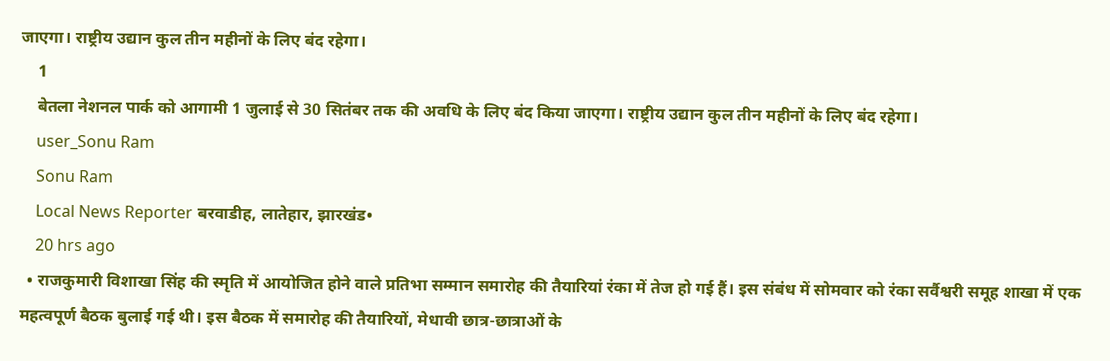जाएगा। राष्ट्रीय उद्यान कुल तीन महीनों के लिए बंद रहेगा।
    1
    बेतला नेशनल पार्क को आगामी 1 जुलाई से 30 सितंबर तक की अवधि के लिए बंद किया जाएगा। राष्ट्रीय उद्यान कुल तीन महीनों के लिए बंद रहेगा।
    user_Sonu Ram
    Sonu Ram
    Local News Reporter बरवाडीह, लातेहार, झारखंड•
    20 hrs ago
  • राजकुमारी विशाखा सिंह की स्मृति में आयोजित होने वाले प्रतिभा सम्मान समारोह की तैयारियां रंका में तेज हो गई हैं। इस संबंध में सोमवार को रंका सर्वैश्वरी समूह शाखा में एक महत्वपूर्ण बैठक बुलाई गई थी। इस बैठक में समारोह की तैयारियों, मेधावी छात्र-छात्राओं के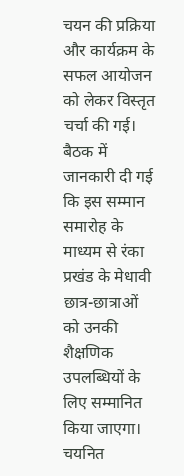चयन की प्रक्रिया और कार्यक्रम के सफल आयोजन को लेकर विस्तृत चर्चा की गई। बैठक में जानकारी दी गई कि इस सम्मान समारोह के माध्यम से रंका प्रखंड के मेधावी छात्र-छात्राओं को उनकी शैक्षणिक उपलब्धियों के लिए सम्मानित किया जाएगा। चयनित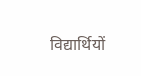विद्यार्थियों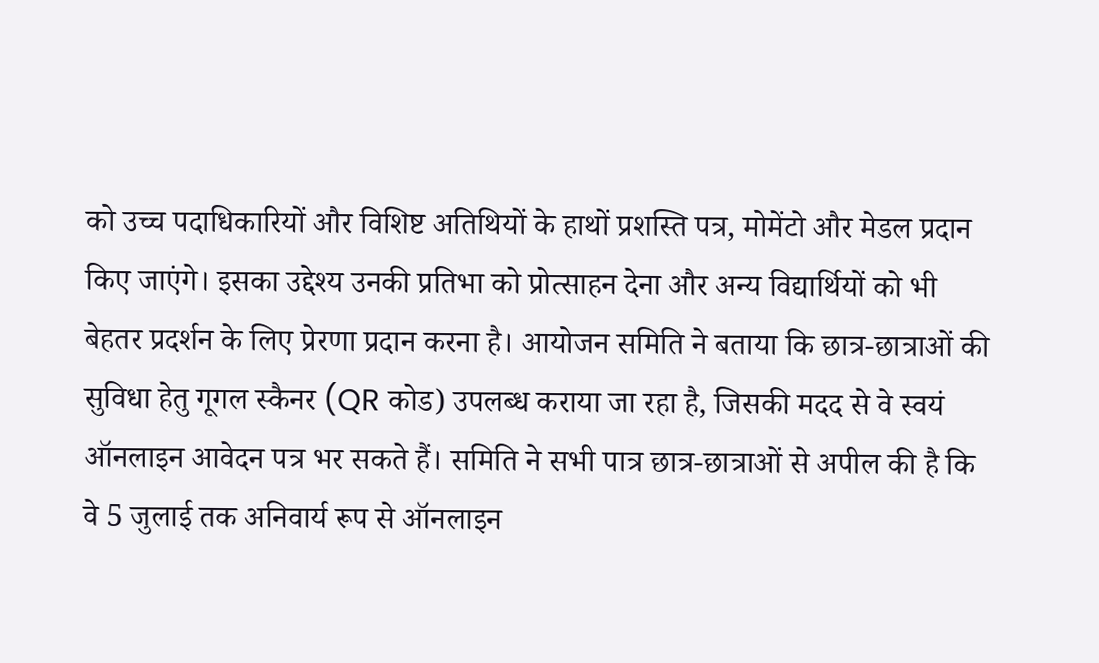को उच्च पदाधिकारियों और विशिष्ट अतिथियों के हाथों प्रशस्ति पत्र, मोमेंटो और मेडल प्रदान किए जाएंगे। इसका उद्देश्य उनकी प्रतिभा को प्रोत्साहन देना और अन्य विद्यार्थियों को भी बेहतर प्रदर्शन के लिए प्रेरणा प्रदान करना है। आयोजन समिति ने बताया कि छात्र-छात्राओं की सुविधा हेतु गूगल स्कैनर (QR कोड) उपलब्ध कराया जा रहा है, जिसकी मदद से वे स्वयं ऑनलाइन आवेदन पत्र भर सकते हैं। समिति ने सभी पात्र छात्र-छात्राओं से अपील की है कि वे 5 जुलाई तक अनिवार्य रूप से ऑनलाइन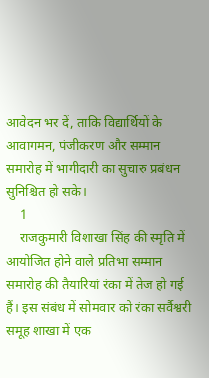आवेदन भर दें, ताकि विद्यार्थियों के आवागमन, पंजीकरण और सम्मान समारोह में भागीदारी का सुचारु प्रबंधन सुनिश्चित हो सके।
    1
    राजकुमारी विशाखा सिंह की स्मृति में आयोजित होने वाले प्रतिभा सम्मान समारोह की तैयारियां रंका में तेज हो गई हैं। इस संबंध में सोमवार को रंका सर्वैश्वरी समूह शाखा में एक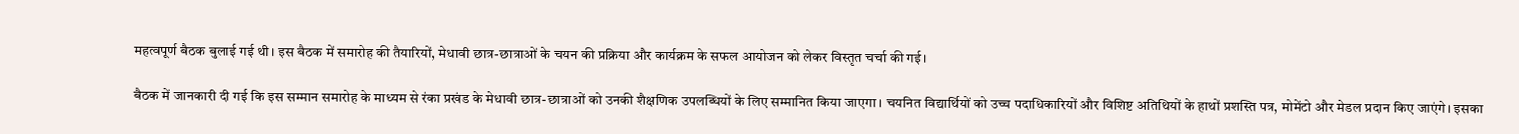महत्वपूर्ण बैठक बुलाई गई थी। इस बैठक में समारोह की तैयारियों, मेधावी छात्र-छात्राओं के चयन की प्रक्रिया और कार्यक्रम के सफल आयोजन को लेकर विस्तृत चर्चा की गई।

बैठक में जानकारी दी गई कि इस सम्मान समारोह के माध्यम से रंका प्रखंड के मेधावी छात्र-छात्राओं को उनकी शैक्षणिक उपलब्धियों के लिए सम्मानित किया जाएगा। चयनित विद्यार्थियों को उच्च पदाधिकारियों और विशिष्ट अतिथियों के हाथों प्रशस्ति पत्र, मोमेंटो और मेडल प्रदान किए जाएंगे। इसका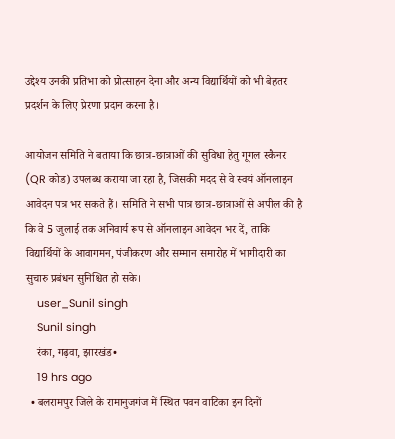उद्देश्य उनकी प्रतिभा को प्रोत्साहन देना और अन्य विद्यार्थियों को भी बेहतर प्रदर्शन के लिए प्रेरणा प्रदान करना है।

आयोजन समिति ने बताया कि छात्र-छात्राओं की सुविधा हेतु गूगल स्कैनर (QR कोड) उपलब्ध कराया जा रहा है, जिसकी मदद से वे स्वयं ऑनलाइन आवेदन पत्र भर सकते हैं। समिति ने सभी पात्र छात्र-छात्राओं से अपील की है कि वे 5 जुलाई तक अनिवार्य रूप से ऑनलाइन आवेदन भर दें, ताकि विद्यार्थियों के आवागमन, पंजीकरण और सम्मान समारोह में भागीदारी का सुचारु प्रबंधन सुनिश्चित हो सके।
    user_Sunil singh
    Sunil singh
    रंका, गढ़वा, झारखंड•
    19 hrs ago
  • बलरामपुर जिले के रामानुजगंज में स्थित पवन वाटिका इन दिनों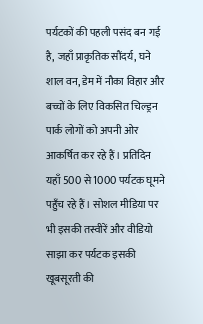पर्यटकों की पहली पसंद बन गई है, जहाँ प्राकृतिक सौंदर्य, घने शाल वन, डेम में नौका विहार और बच्चों के लिए विकसित चिल्ड्रन पार्क लोगों को अपनी ओर आकर्षित कर रहे हैं। प्रतिदिन यहाँ 500 से 1000 पर्यटक घूमने पहुँच रहे हैं। सोशल मीडिया पर भी इसकी तस्वीरें और वीडियो साझा कर पर्यटक इसकी खूबसूरती की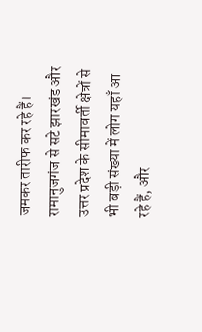जमकर तारीफ कर रहे हैं। रामानुजगंज से सटे झारखंड और उत्तर प्रदेश के सीमावर्ती क्षेत्रों से भी बड़ी संख्या में लोग यहाँ आ रहे हैं, और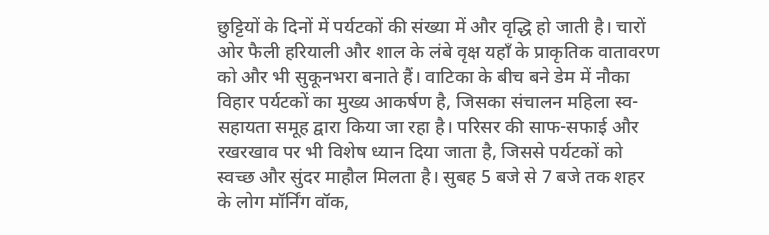छुट्टियों के दिनों में पर्यटकों की संख्या में और वृद्धि हो जाती है। चारों ओर फैली हरियाली और शाल के लंबे वृक्ष यहाँ के प्राकृतिक वातावरण को और भी सुकूनभरा बनाते हैं। वाटिका के बीच बने डेम में नौका विहार पर्यटकों का मुख्य आकर्षण है, जिसका संचालन महिला स्व-सहायता समूह द्वारा किया जा रहा है। परिसर की साफ-सफाई और रखरखाव पर भी विशेष ध्यान दिया जाता है, जिससे पर्यटकों को स्वच्छ और सुंदर माहौल मिलता है। सुबह 5 बजे से 7 बजे तक शहर के लोग मॉर्निंग वॉक,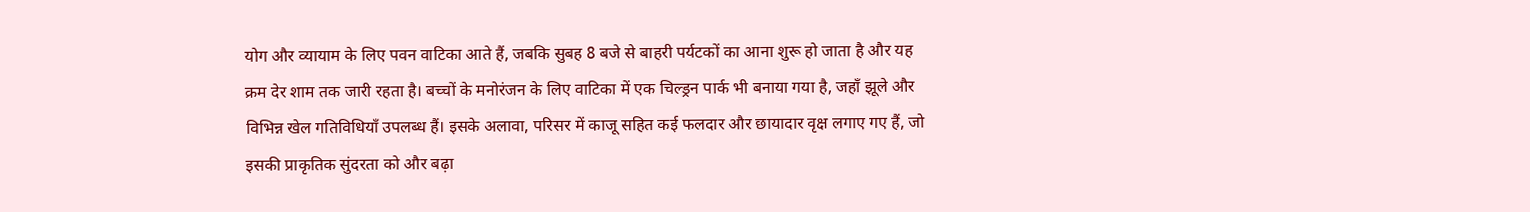योग और व्यायाम के लिए पवन वाटिका आते हैं, जबकि सुबह 8 बजे से बाहरी पर्यटकों का आना शुरू हो जाता है और यह क्रम देर शाम तक जारी रहता है। बच्चों के मनोरंजन के लिए वाटिका में एक चिल्ड्रन पार्क भी बनाया गया है, जहाँ झूले और विभिन्न खेल गतिविधियाँ उपलब्ध हैं। इसके अलावा, परिसर में काजू सहित कई फलदार और छायादार वृक्ष लगाए गए हैं, जो इसकी प्राकृतिक सुंदरता को और बढ़ा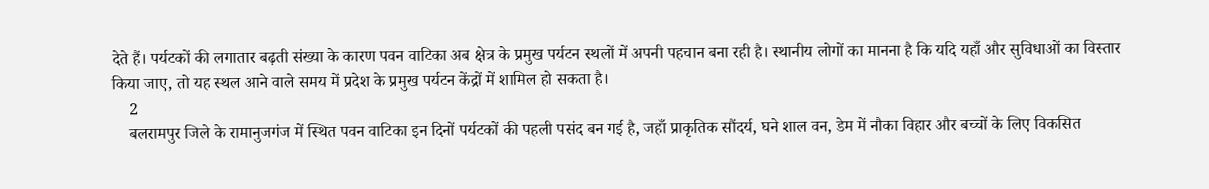देते हैं। पर्यटकों की लगातार बढ़ती संख्या के कारण पवन वाटिका अब क्षेत्र के प्रमुख पर्यटन स्थलों में अपनी पहचान बना रही है। स्थानीय लोगों का मानना है कि यदि यहाँ और सुविधाओं का विस्तार किया जाए, तो यह स्थल आने वाले समय में प्रदेश के प्रमुख पर्यटन केंद्रों में शामिल हो सकता है।
    2
    बलरामपुर जिले के रामानुजगंज में स्थित पवन वाटिका इन दिनों पर्यटकों की पहली पसंद बन गई है, जहाँ प्राकृतिक सौंदर्य, घने शाल वन, डेम में नौका विहार और बच्चों के लिए विकसित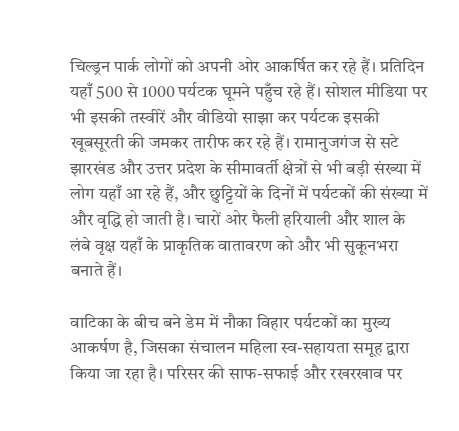चिल्ड्रन पार्क लोगों को अपनी ओर आकर्षित कर रहे हैं। प्रतिदिन यहाँ 500 से 1000 पर्यटक घूमने पहुँच रहे हैं। सोशल मीडिया पर भी इसकी तस्वीरें और वीडियो साझा कर पर्यटक इसकी खूबसूरती की जमकर तारीफ कर रहे हैं। रामानुजगंज से सटे झारखंड और उत्तर प्रदेश के सीमावर्ती क्षेत्रों से भी बड़ी संख्या में लोग यहाँ आ रहे हैं, और छुट्टियों के दिनों में पर्यटकों की संख्या में और वृद्धि हो जाती है। चारों ओर फैली हरियाली और शाल के लंबे वृक्ष यहाँ के प्राकृतिक वातावरण को और भी सुकूनभरा बनाते हैं।

वाटिका के बीच बने डेम में नौका विहार पर्यटकों का मुख्य आकर्षण है, जिसका संचालन महिला स्व-सहायता समूह द्वारा किया जा रहा है। परिसर की साफ-सफाई और रखरखाव पर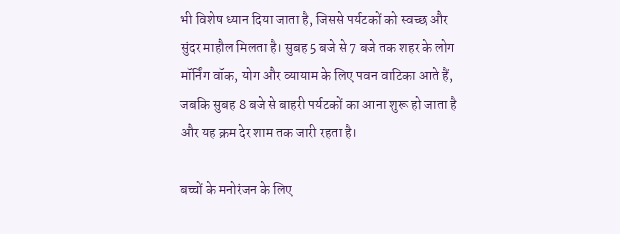भी विशेष ध्यान दिया जाता है, जिससे पर्यटकों को स्वच्छ और सुंदर माहौल मिलता है। सुबह 5 बजे से 7 बजे तक शहर के लोग मॉर्निंग वॉक, योग और व्यायाम के लिए पवन वाटिका आते हैं, जबकि सुबह 8 बजे से बाहरी पर्यटकों का आना शुरू हो जाता है और यह क्रम देर शाम तक जारी रहता है।

बच्चों के मनोरंजन के लिए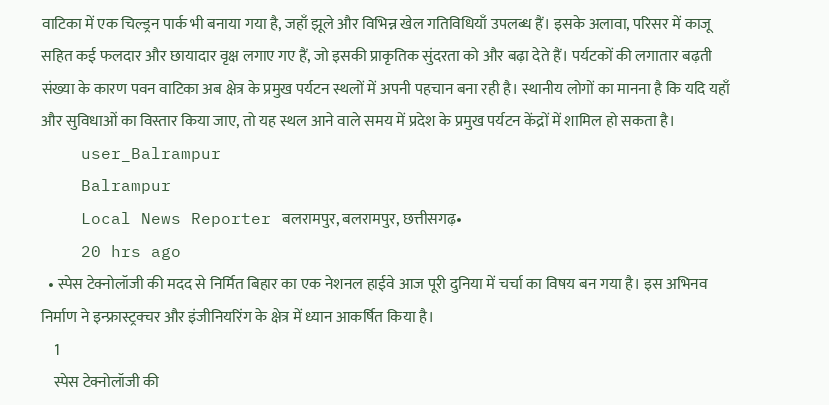वाटिका में एक चिल्ड्रन पार्क भी बनाया गया है, जहाँ झूले और विभिन्न खेल गतिविधियाँ उपलब्ध हैं। इसके अलावा, परिसर में काजू सहित कई फलदार और छायादार वृक्ष लगाए गए हैं, जो इसकी प्राकृतिक सुंदरता को और बढ़ा देते हैं। पर्यटकों की लगातार बढ़ती संख्या के कारण पवन वाटिका अब क्षेत्र के प्रमुख पर्यटन स्थलों में अपनी पहचान बना रही है। स्थानीय लोगों का मानना है कि यदि यहाँ और सुविधाओं का विस्तार किया जाए, तो यह स्थल आने वाले समय में प्रदेश के प्रमुख पर्यटन केंद्रों में शामिल हो सकता है।
    user_Balrampur
    Balrampur
    Local News Reporter बलरामपुर, बलरामपुर, छत्तीसगढ़•
    20 hrs ago
  • स्पेस टेक्नोलॉजी की मदद से निर्मित बिहार का एक नेशनल हाईवे आज पूरी दुनिया में चर्चा का विषय बन गया है। इस अभिनव निर्माण ने इन्फ्रास्ट्रक्चर और इंजीनियरिंग के क्षेत्र में ध्यान आकर्षित किया है।
    1
    स्पेस टेक्नोलॉजी की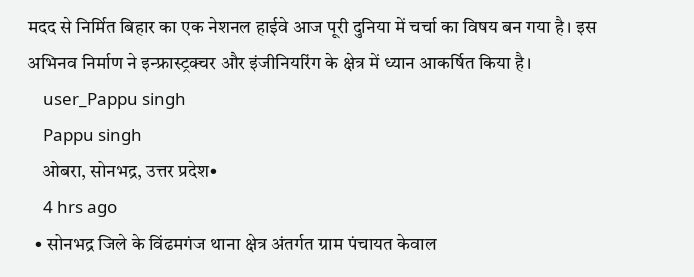मदद से निर्मित बिहार का एक नेशनल हाईवे आज पूरी दुनिया में चर्चा का विषय बन गया है। इस अभिनव निर्माण ने इन्फ्रास्ट्रक्चर और इंजीनियरिंग के क्षेत्र में ध्यान आकर्षित किया है।
    user_Pappu singh
    Pappu singh
    ओबरा, सोनभद्र, उत्तर प्रदेश•
    4 hrs ago
  • सोनभद्र जिले के विंढमगंज थाना क्षेत्र अंतर्गत ग्राम पंचायत केवाल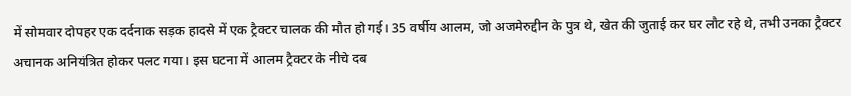में सोमवार दोपहर एक दर्दनाक सड़क हादसे में एक ट्रैक्टर चालक की मौत हो गई। 35 वर्षीय आलम, जो अजमेरुद्दीन के पुत्र थे, खेत की जुताई कर घर लौट रहे थे, तभी उनका ट्रैक्टर अचानक अनियंत्रित होकर पलट गया। इस घटना में आलम ट्रैक्टर के नीचे दब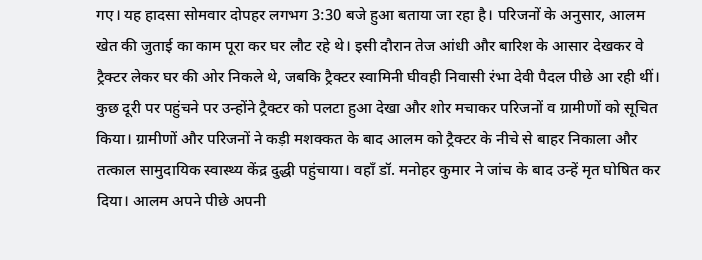गए। यह हादसा सोमवार दोपहर लगभग 3:30 बजे हुआ बताया जा रहा है। परिजनों के अनुसार, आलम खेत की जुताई का काम पूरा कर घर लौट रहे थे। इसी दौरान तेज आंधी और बारिश के आसार देखकर वे ट्रैक्टर लेकर घर की ओर निकले थे, जबकि ट्रैक्टर स्वामिनी घीवही निवासी रंभा देवी पैदल पीछे आ रही थीं। कुछ दूरी पर पहुंचने पर उन्होंने ट्रैक्टर को पलटा हुआ देखा और शोर मचाकर परिजनों व ग्रामीणों को सूचित किया। ग्रामीणों और परिजनों ने कड़ी मशक्कत के बाद आलम को ट्रैक्टर के नीचे से बाहर निकाला और तत्काल सामुदायिक स्वास्थ्य केंद्र दुद्धी पहुंचाया। वहाँ डॉ. मनोहर कुमार ने जांच के बाद उन्हें मृत घोषित कर दिया। आलम अपने पीछे अपनी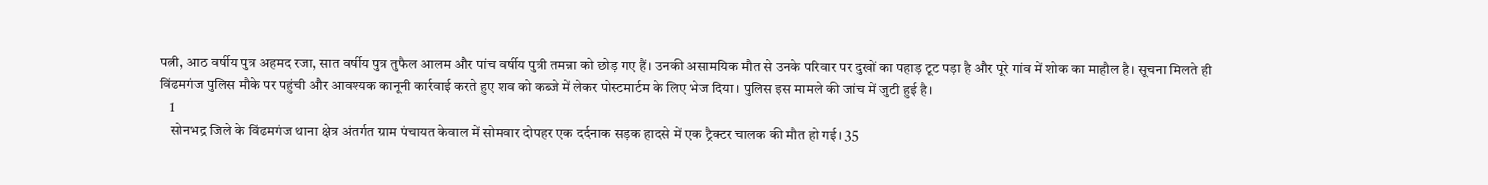पत्नी, आठ वर्षीय पुत्र अहमद रजा, सात वर्षीय पुत्र तुफैल आलम और पांच वर्षीय पुत्री तमन्ना को छोड़ गए हैं। उनकी असामयिक मौत से उनके परिवार पर दुखों का पहाड़ टूट पड़ा है और पूरे गांव में शोक का माहौल है। सूचना मिलते ही विंढमगंज पुलिस मौके पर पहुंची और आवश्यक कानूनी कार्रवाई करते हुए शव को कब्जे में लेकर पोस्टमार्टम के लिए भेज दिया। पुलिस इस मामले की जांच में जुटी हुई है।
    1
    सोनभद्र जिले के विंढमगंज थाना क्षेत्र अंतर्गत ग्राम पंचायत केवाल में सोमवार दोपहर एक दर्दनाक सड़क हादसे में एक ट्रैक्टर चालक की मौत हो गई। 35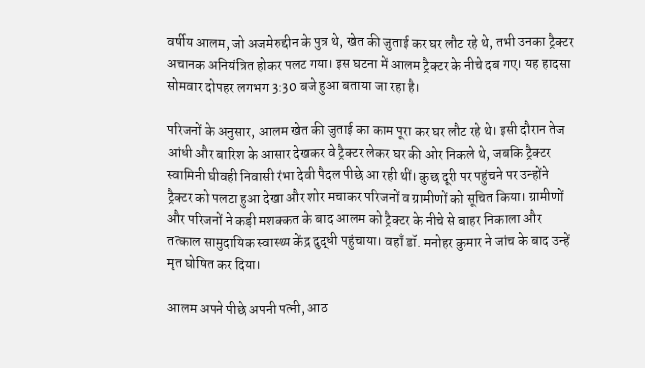वर्षीय आलम, जो अजमेरुद्दीन के पुत्र थे, खेत की जुताई कर घर लौट रहे थे, तभी उनका ट्रैक्टर अचानक अनियंत्रित होकर पलट गया। इस घटना में आलम ट्रैक्टर के नीचे दब गए। यह हादसा सोमवार दोपहर लगभग 3:30 बजे हुआ बताया जा रहा है।

परिजनों के अनुसार, आलम खेत की जुताई का काम पूरा कर घर लौट रहे थे। इसी दौरान तेज आंधी और बारिश के आसार देखकर वे ट्रैक्टर लेकर घर की ओर निकले थे, जबकि ट्रैक्टर स्वामिनी घीवही निवासी रंभा देवी पैदल पीछे आ रही थीं। कुछ दूरी पर पहुंचने पर उन्होंने ट्रैक्टर को पलटा हुआ देखा और शोर मचाकर परिजनों व ग्रामीणों को सूचित किया। ग्रामीणों और परिजनों ने कड़ी मशक्कत के बाद आलम को ट्रैक्टर के नीचे से बाहर निकाला और तत्काल सामुदायिक स्वास्थ्य केंद्र दुद्धी पहुंचाया। वहाँ डॉ. मनोहर कुमार ने जांच के बाद उन्हें मृत घोषित कर दिया।

आलम अपने पीछे अपनी पत्नी, आठ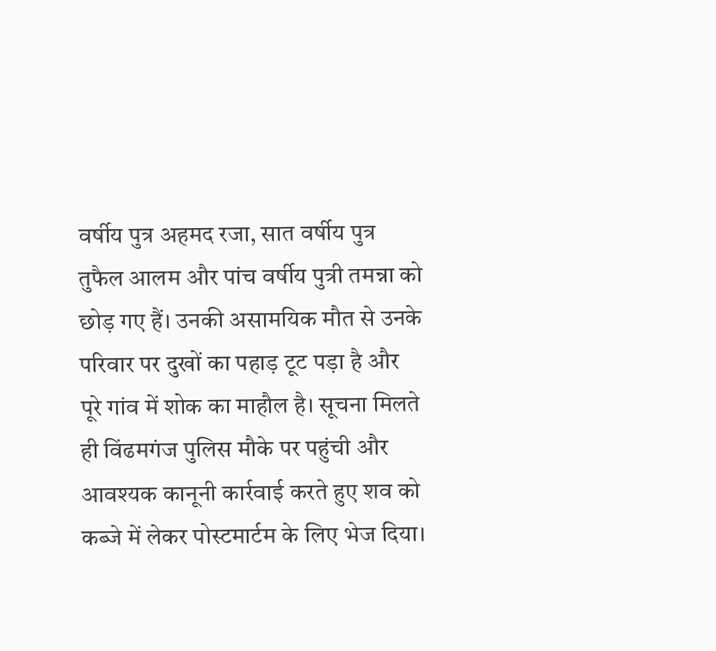वर्षीय पुत्र अहमद रजा, सात वर्षीय पुत्र तुफैल आलम और पांच वर्षीय पुत्री तमन्ना को छोड़ गए हैं। उनकी असामयिक मौत से उनके परिवार पर दुखों का पहाड़ टूट पड़ा है और पूरे गांव में शोक का माहौल है। सूचना मिलते ही विंढमगंज पुलिस मौके पर पहुंची और आवश्यक कानूनी कार्रवाई करते हुए शव को कब्जे में लेकर पोस्टमार्टम के लिए भेज दिया।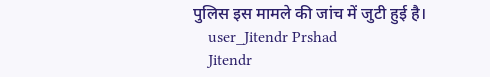पुलिस इस मामले की जांच में जुटी हुई है।
    user_Jitendr Prshad
    Jitendr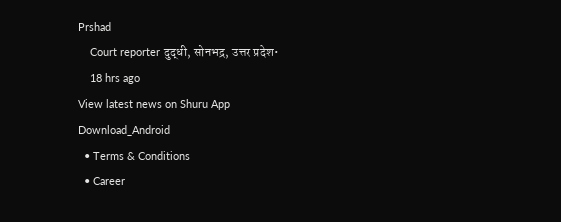Prshad
    Court reporter दुद्धी, सोनभद्र, उत्तर प्रदेश•
    18 hrs ago
View latest news on Shuru App
Download_Android
  • Terms & Conditions
  • Career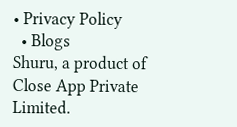• Privacy Policy
  • Blogs
Shuru, a product of Close App Private Limited.